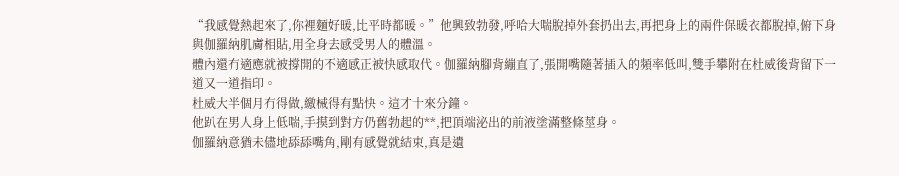“我感覺熱起來了,你裡麵好暖,比平時都暖。”他興致勃發,呼哈大喘脫掉外套扔出去,再把身上的兩件保暖衣都脫掉,俯下身與伽羅納肌膚相貼,用全身去感受男人的體溫。
體內還冇適應就被撐開的不適感正被快感取代。伽羅納腳背繃直了,張開嘴隨著插入的頻率低叫,雙手攀附在杜威後背留下一道又一道指印。
杜威大半個月冇得做,繳械得有點快。這才十來分鐘。
他趴在男人身上低喘,手摸到對方仍舊勃起的**,把頂端泌出的前液塗滿整條莖身。
伽羅納意猶未儘地舔舔嘴角,剛有感覺就結束,真是遺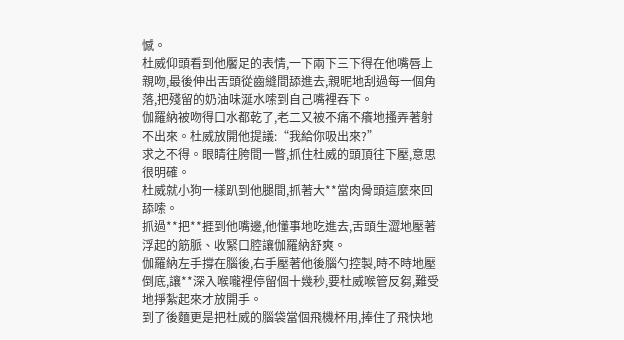憾。
杜威仰頭看到他饜足的表情,一下兩下三下得在他嘴唇上親吻,最後伸出舌頭從齒縫間舔進去,親昵地刮過每一個角落,把殘留的奶油味涎水嗦到自己嘴裡吞下。
伽羅納被吻得口水都乾了,老二又被不痛不癢地搔弄著射不出來。杜威放開他提議:“我給你吸出來?”
求之不得。眼睛往胯間一瞥,抓住杜威的頭頂往下壓,意思很明確。
杜威就小狗一樣趴到他腿間,抓著大**當肉骨頭這麼來回舔嗦。
抓過**把**捱到他嘴邊,他懂事地吃進去,舌頭生澀地壓著浮起的筋脈、收緊口腔讓伽羅納舒爽。
伽羅納左手撐在腦後,右手壓著他後腦勺控製,時不時地壓倒底,讓**深入喉嚨裡停留個十幾秒,要杜威喉管反芻,難受地掙紮起來才放開手。
到了後麵更是把杜威的腦袋當個飛機杯用,捧住了飛快地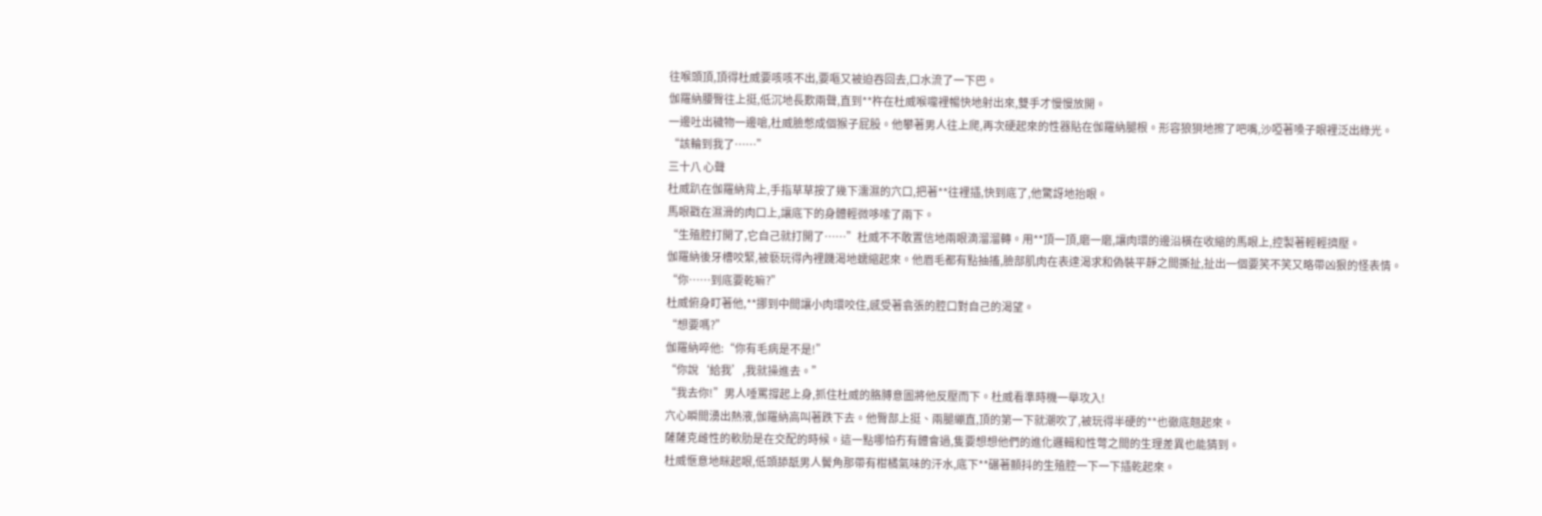往喉頭頂,頂得杜威要咳咳不出,要嘔又被迫吞回去,口水流了一下巴。
伽羅納腰臀往上挺,低沉地長歎兩聲,直到**杵在杜威喉嚨裡暢快地射出來,雙手才慢慢放開。
一邊吐出穢物一邊嗆,杜威臉憋成個猴子屁股。他攀著男人往上爬,再次硬起來的性器貼在伽羅納腿根。形容狼狽地擦了吧嘴,沙啞著嗓子眼裡泛出綠光。
“該輪到我了……”
三十八 心聲
杜威趴在伽羅納背上,手指草草按了幾下濡濕的穴口,把著**往裡插,快到底了,他驚訝地抬眼。
馬眼戳在濕滑的肉口上,讓底下的身體輕微哆嗦了兩下。
“生殖腔打開了,它自己就打開了……”杜威不不敢置信地兩眼滴溜溜轉。用**頂一頂,磨一磨,讓肉環的邊沿橫在收縮的馬眼上,控製著輕輕擠壓。
伽羅納後牙槽咬緊,被褻玩得內裡饑渴地蠕縮起來。他眉毛都有點抽搐,臉部肌肉在表達渴求和偽裝平靜之間撕扯,扯出一個要笑不笑又略帶凶狠的怪表情。
“你……到底要乾嘛?”
杜威俯身盯著他,**挪到中間讓小肉環咬住,感受著翕張的腔口對自己的渴望。
“想要嗎?”
伽羅納啐他:“你有毛病是不是!”
“你說‘給我’,我就操進去。”
“我去你!”男人唾罵撐起上身,抓住杜威的胳膊意圖將他反壓而下。杜威看準時機一舉攻入!
穴心瞬間湧出熱液,伽羅納高叫著跌下去。他臀部上挺、兩腿繃直,頂的第一下就潮吹了,被玩得半硬的**也徹底翹起來。
薩薩克雌性的軟肋是在交配的時候。這一點哪怕冇有體會過,隻要想想他們的進化邏輯和性彆之間的生理差異也能猜到。
杜威愜意地眯起眼,低頭舔舐男人鬢角那帶有柑橘氣味的汗水,底下**碾著顫抖的生殖腔一下一下插乾起來。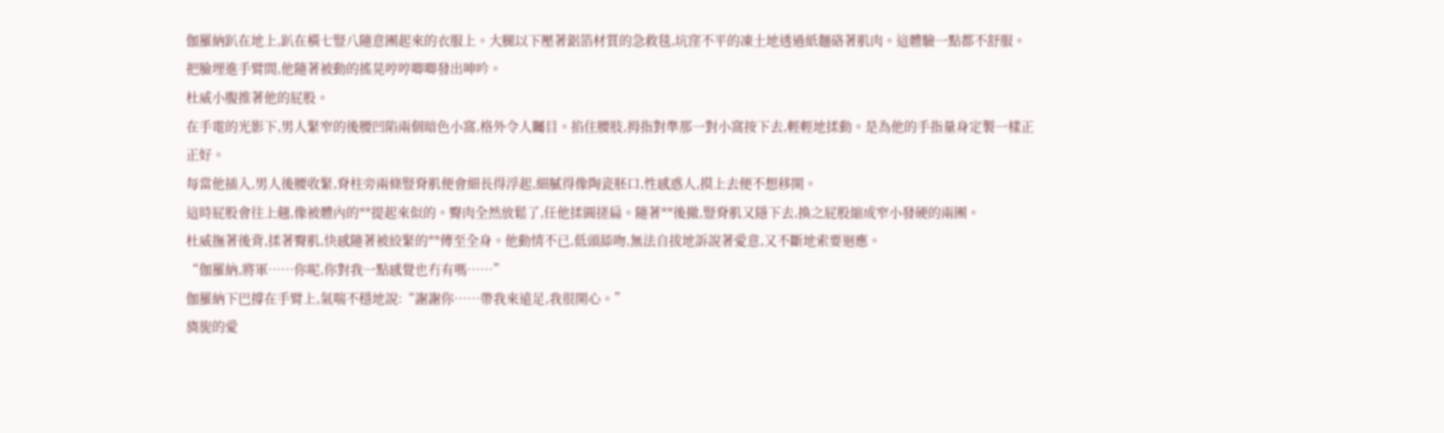伽羅納趴在地上,趴在橫七豎八隨意團起來的衣服上。大腿以下壓著鋁箔材質的急救毯,坑窪不平的凍土地透過紙麵硌著肌肉。這體驗一點都不舒服。
把臉埋進手臂間,他隨著被動的搖晃哼哼唧唧發出呻吟。
杜威小腹推著他的屁股。
在手電的光影下,男人緊窄的後腰凹陷兩個暗色小窩,格外令人矚目。掐住腰肢,拇指對準那一對小窩按下去,輕輕地揉動。是為他的手指量身定製一樣正正好。
每當他插入,男人後腰收緊,脊柱旁兩條豎脊肌便會細長得浮起,細膩得像陶瓷胚口,性感惑人,摸上去便不想移開。
這時屁股會往上翹,像被體內的**提起來似的。臀肉全然放鬆了,任他揉圓搓扁。隨著**後撤,豎脊肌又隱下去,換之屁股縮成窄小發硬的兩團。
杜威撫著後背,揉著臀肌,快感隨著被絞緊的**傳至全身。他動情不已,低頭舔吻,無法自拔地訴說著愛意,又不斷地索要迴應。
“伽羅納,將軍……你呢,你對我一點感覺也冇有嗎……”
伽羅納下巴撐在手臂上,氣喘不穩地說:“謝謝你……帶我來遠足,我很開心。”
旖旎的愛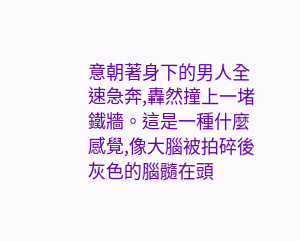意朝著身下的男人全速急奔,轟然撞上一堵鐵牆。這是一種什麼感覺,像大腦被拍碎後灰色的腦髓在頭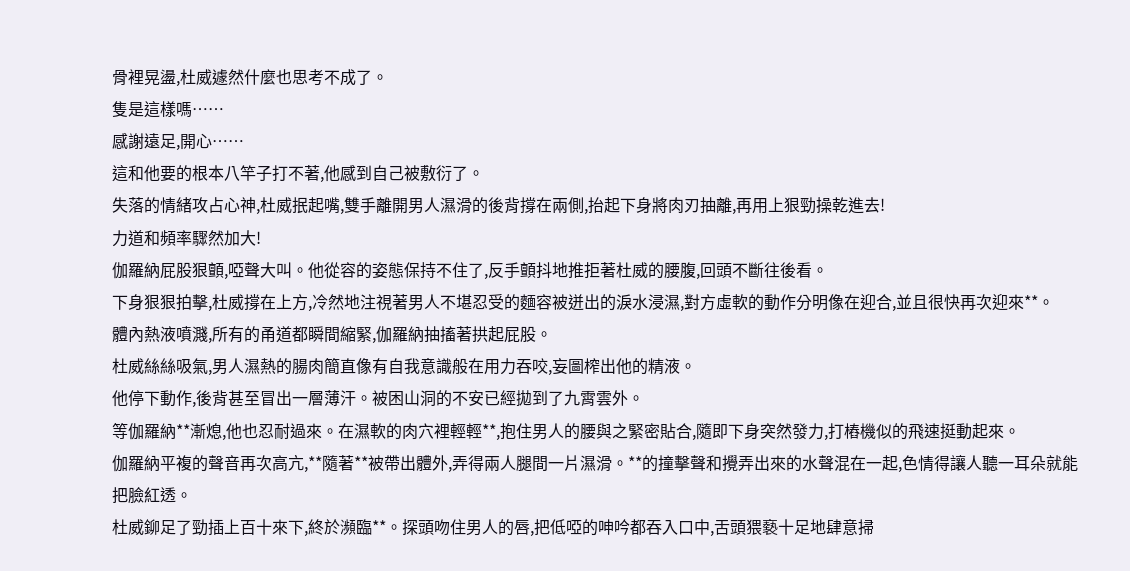骨裡晃盪,杜威遽然什麼也思考不成了。
隻是這樣嗎……
感謝遠足,開心……
這和他要的根本八竿子打不著,他感到自己被敷衍了。
失落的情緒攻占心神,杜威抿起嘴,雙手離開男人濕滑的後背撐在兩側,抬起下身將肉刃抽離,再用上狠勁操乾進去!
力道和頻率驟然加大!
伽羅納屁股狠顫,啞聲大叫。他從容的姿態保持不住了,反手顫抖地推拒著杜威的腰腹,回頭不斷往後看。
下身狠狠拍擊,杜威撐在上方,冷然地注視著男人不堪忍受的麵容被迸出的淚水浸濕,對方虛軟的動作分明像在迎合,並且很快再次迎來**。
體內熱液噴濺,所有的甬道都瞬間縮緊,伽羅納抽搐著拱起屁股。
杜威絲絲吸氣,男人濕熱的腸肉簡直像有自我意識般在用力吞咬,妄圖榨出他的精液。
他停下動作,後背甚至冒出一層薄汗。被困山洞的不安已經拋到了九霄雲外。
等伽羅納**漸熄,他也忍耐過來。在濕軟的肉穴裡輕輕**,抱住男人的腰與之緊密貼合,隨即下身突然發力,打樁機似的飛速挺動起來。
伽羅納平複的聲音再次高亢,**隨著**被帶出體外,弄得兩人腿間一片濕滑。**的撞擊聲和攪弄出來的水聲混在一起,色情得讓人聽一耳朵就能把臉紅透。
杜威鉚足了勁插上百十來下,終於瀕臨**。探頭吻住男人的唇,把低啞的呻吟都吞入口中,舌頭猥褻十足地肆意掃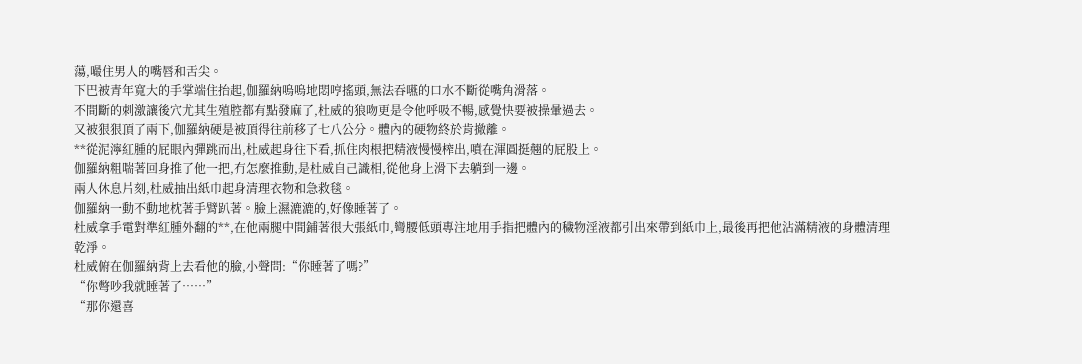蕩,嘬住男人的嘴唇和舌尖。
下巴被青年寬大的手掌端住抬起,伽羅納嗚嗚地悶哼搖頭,無法吞嚥的口水不斷從嘴角滑落。
不間斷的刺激讓後穴尤其生殖腔都有點發麻了,杜威的狼吻更是令他呼吸不暢,感覺快要被操暈過去。
又被狠狠頂了兩下,伽羅納硬是被頂得往前移了七八公分。體內的硬物終於肯撤離。
**從泥濘紅腫的屁眼內彈跳而出,杜威起身往下看,抓住肉根把精液慢慢榨出,噴在渾圓挺翹的屁股上。
伽羅納粗喘著回身推了他一把,冇怎麼推動,是杜威自己識相,從他身上滑下去躺到一邊。
兩人休息片刻,杜威抽出紙巾起身清理衣物和急救毯。
伽羅納一動不動地枕著手臂趴著。臉上濕漉漉的,好像睡著了。
杜威拿手電對準紅腫外翻的**,在他兩腿中間鋪著很大張紙巾,彎腰低頭專注地用手指把體內的穢物淫液都引出來帶到紙巾上,最後再把他沾滿精液的身體清理乾淨。
杜威俯在伽羅納背上去看他的臉,小聲問:“你睡著了嗎?”
“你彆吵我就睡著了……”
“那你還喜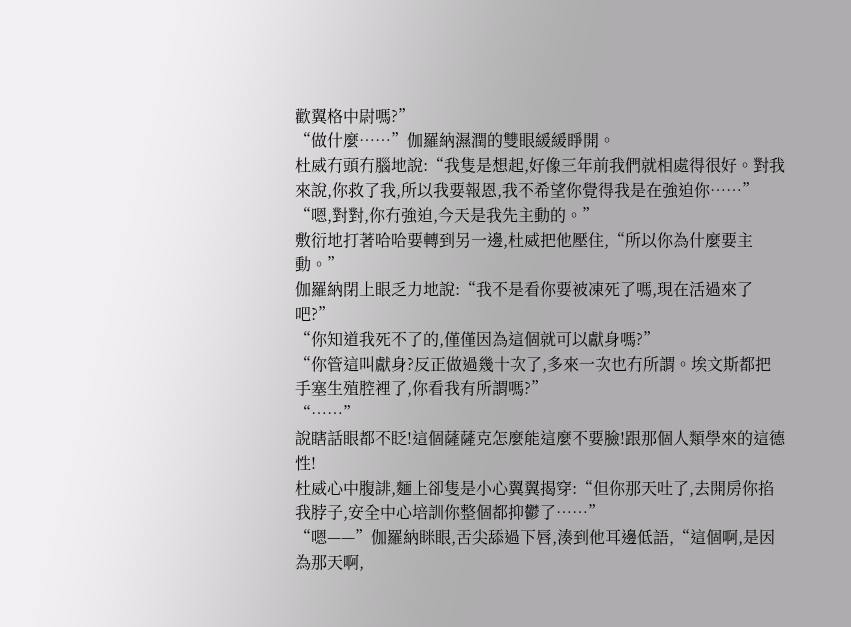歡翼格中尉嗎?”
“做什麼……”伽羅納濕潤的雙眼緩緩睜開。
杜威冇頭冇腦地說:“我隻是想起,好像三年前我們就相處得很好。對我來說,你救了我,所以我要報恩,我不希望你覺得我是在強迫你……”
“嗯,對對,你冇強迫,今天是我先主動的。”
敷衍地打著哈哈要轉到另一邊,杜威把他壓住,“所以你為什麼要主動。”
伽羅納閉上眼乏力地說:“我不是看你要被凍死了嗎,現在活過來了吧?”
“你知道我死不了的,僅僅因為這個就可以獻身嗎?”
“你管這叫獻身?反正做過幾十次了,多來一次也冇所謂。埃文斯都把手塞生殖腔裡了,你看我有所謂嗎?”
“……”
說瞎話眼都不眨!這個薩薩克怎麼能這麼不要臉!跟那個人類學來的這德性!
杜威心中腹誹,麵上卻隻是小心翼翼揭穿:“但你那天吐了,去開房你掐我脖子,安全中心培訓你整個都抑鬱了……”
“嗯——”伽羅納眯眼,舌尖舔過下唇,湊到他耳邊低語,“這個啊,是因為那天啊,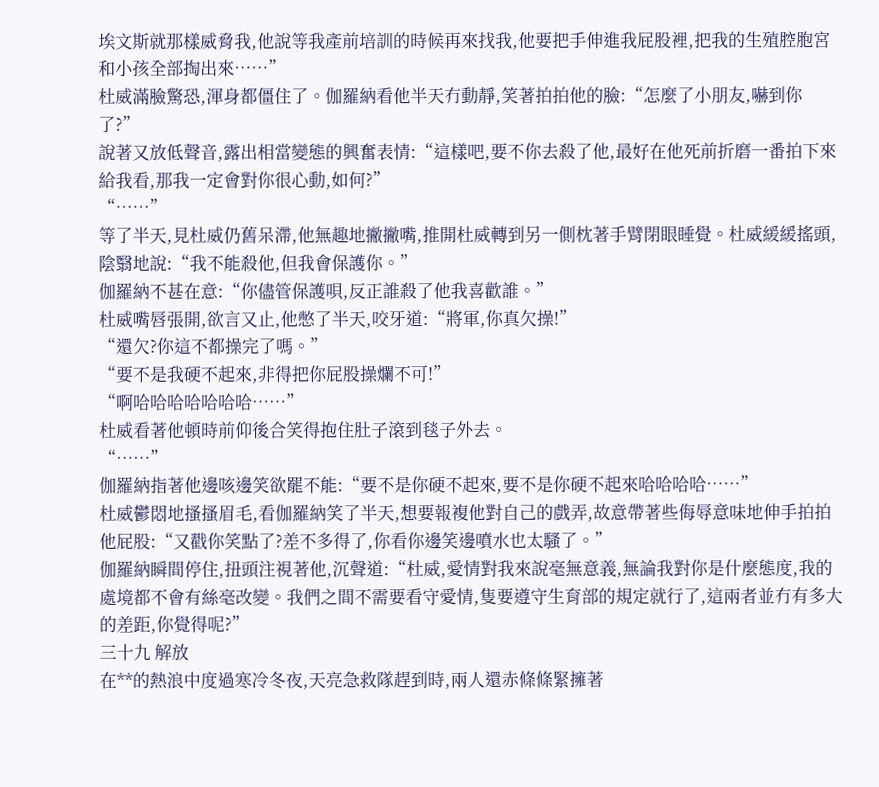埃文斯就那樣威脅我,他說等我產前培訓的時候再來找我,他要把手伸進我屁股裡,把我的生殖腔胞宮和小孩全部掏出來……”
杜威滿臉驚恐,渾身都僵住了。伽羅納看他半天冇動靜,笑著拍拍他的臉:“怎麼了小朋友,嚇到你了?”
說著又放低聲音,露出相當變態的興奮表情:“這樣吧,要不你去殺了他,最好在他死前折磨一番拍下來給我看,那我一定會對你很心動,如何?”
“……”
等了半天,見杜威仍舊呆滯,他無趣地撇撇嘴,推開杜威轉到另一側枕著手臂閉眼睡覺。杜威緩緩搖頭,陰翳地說:“我不能殺他,但我會保護你。”
伽羅納不甚在意:“你儘管保護唄,反正誰殺了他我喜歡誰。”
杜威嘴唇張開,欲言又止,他憋了半天,咬牙道:“將軍,你真欠操!”
“還欠?你這不都操完了嗎。”
“要不是我硬不起來,非得把你屁股操爛不可!”
“啊哈哈哈哈哈哈哈……”
杜威看著他頓時前仰後合笑得抱住肚子滾到毯子外去。
“……”
伽羅納指著他邊咳邊笑欲罷不能:“要不是你硬不起來,要不是你硬不起來哈哈哈哈……”
杜威鬱悶地搔搔眉毛,看伽羅納笑了半天,想要報複他對自己的戲弄,故意帶著些侮辱意味地伸手拍拍他屁股:“又戳你笑點了?差不多得了,你看你邊笑邊噴水也太騷了。”
伽羅納瞬間停住,扭頭注視著他,沉聲道:“杜威,愛情對我來說毫無意義,無論我對你是什麼態度,我的處境都不會有絲毫改變。我們之間不需要看守愛情,隻要遵守生育部的規定就行了,這兩者並冇有多大的差距,你覺得呢?”
三十九 解放
在**的熱浪中度過寒冷冬夜,天亮急救隊趕到時,兩人還赤條條緊擁著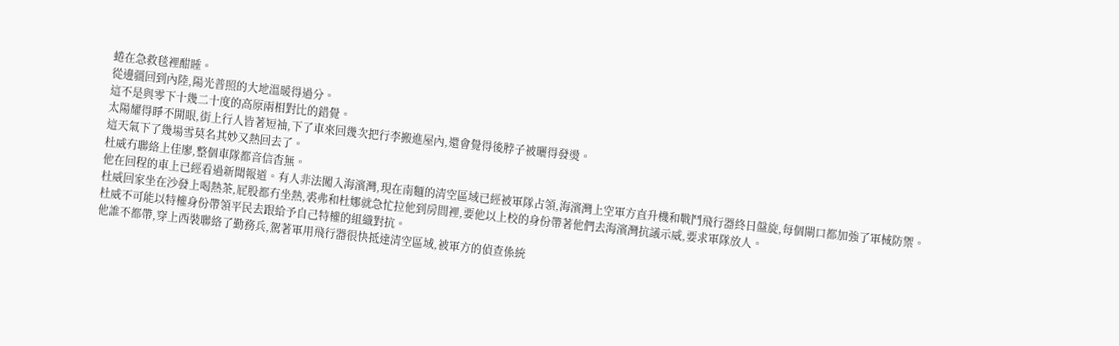蜷在急救毯裡酣睡。
從邊疆回到內陸,陽光普照的大地溫暖得過分。
這不是與零下十幾二十度的高原兩相對比的錯覺。
太陽耀得睜不開眼,街上行人皆著短袖,下了車來回幾次把行李搬進屋內,還會覺得後脖子被曬得發燙。
這天氣下了幾場雪莫名其妙又熱回去了。
杜威冇聯絡上佳廖,整個車隊都音信杳無。
他在回程的車上已經看過新聞報道。有人非法闖入海濱灣,現在南麵的清空區域已經被軍隊占領,海濱灣上空軍方直升機和戰鬥飛行器終日盤旋,每個閘口都加強了軍械防禦。
杜威回家坐在沙發上喝熱茶,屁股都冇坐熱,裘弗和杜娜就急忙拉他到房間裡,要他以上校的身份帶著他們去海濱灣抗議示威,要求軍隊放人。
杜威不可能以特權身份帶領平民去跟給予自己特權的組織對抗。
他誰不都帶,穿上西裝聯絡了勤務兵,駕著軍用飛行器很快抵達清空區域,被軍方的偵查係統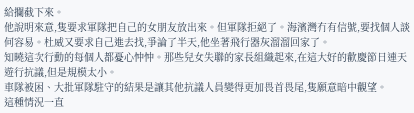給攔截下來。
他說明來意,隻要求軍隊把自己的女朋友放出來。但軍隊拒絕了。海濱灣冇有信號,要找個人談何容易。杜威又要求自己進去找,爭論了半天,他坐著飛行器灰溜溜回家了。
知曉這次行動的每個人都憂心忡忡。那些兒女失聯的家長組織起來,在這大好的歡慶節日連天遊行抗議,但是規模太小。
車隊被困、大批軍隊駐守的結果是讓其他抗議人員變得更加畏首畏尾,隻願意暗中觀望。
這種情況一直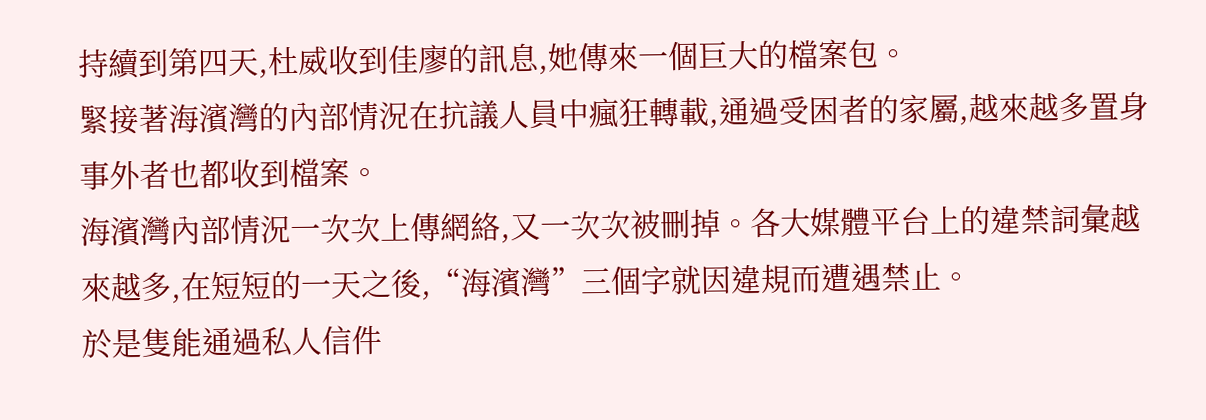持續到第四天,杜威收到佳廖的訊息,她傳來一個巨大的檔案包。
緊接著海濱灣的內部情況在抗議人員中瘋狂轉載,通過受困者的家屬,越來越多置身事外者也都收到檔案。
海濱灣內部情況一次次上傳網絡,又一次次被刪掉。各大媒體平台上的違禁詞彙越來越多,在短短的一天之後,“海濱灣”三個字就因違規而遭遇禁止。
於是隻能通過私人信件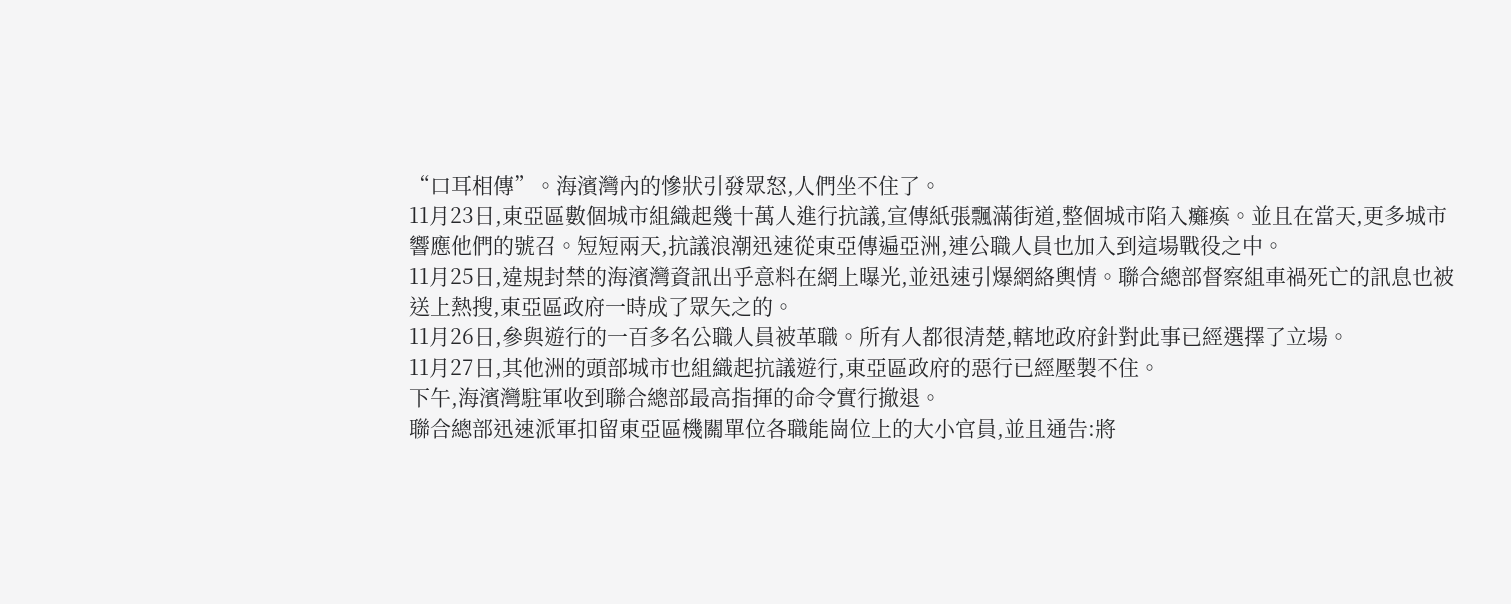“口耳相傳”。海濱灣內的慘狀引發眾怒,人們坐不住了。
11月23日,東亞區數個城市組織起幾十萬人進行抗議,宣傳紙張飄滿街道,整個城市陷入癱瘓。並且在當天,更多城市響應他們的號召。短短兩天,抗議浪潮迅速從東亞傳遍亞洲,連公職人員也加入到這場戰役之中。
11月25日,違規封禁的海濱灣資訊出乎意料在網上曝光,並迅速引爆網絡輿情。聯合總部督察組車禍死亡的訊息也被送上熱搜,東亞區政府一時成了眾矢之的。
11月26日,參與遊行的一百多名公職人員被革職。所有人都很清楚,轄地政府針對此事已經選擇了立場。
11月27日,其他洲的頭部城市也組織起抗議遊行,東亞區政府的惡行已經壓製不住。
下午,海濱灣駐軍收到聯合總部最高指揮的命令實行撤退。
聯合總部迅速派軍扣留東亞區機關單位各職能崗位上的大小官員,並且通告:將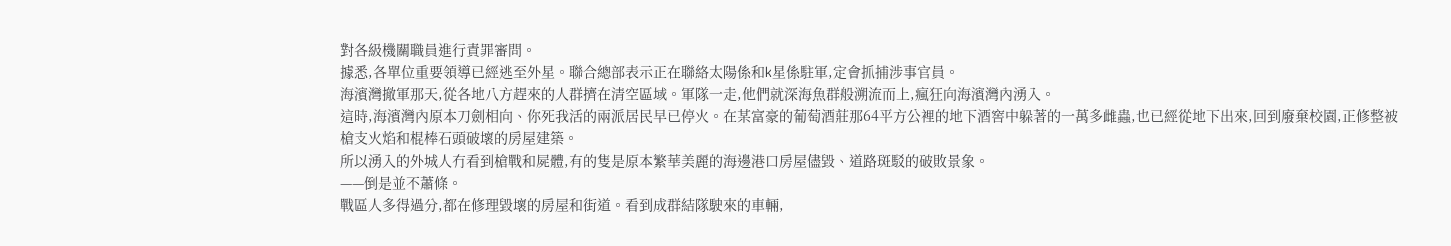對各級機關職員進行責罪審問。
據悉,各單位重要領導已經逃至外星。聯合總部表示正在聯絡太陽係和k星係駐軍,定會抓捕涉事官員。
海濱灣撤軍那天,從各地八方趕來的人群擠在清空區域。軍隊一走,他們就深海魚群般溯流而上,瘋狂向海濱灣內湧入。
這時,海濱灣內原本刀劍相向、你死我活的兩派居民早已停火。在某富豪的葡萄酒莊那64平方公裡的地下酒窖中躲著的一萬多雌蟲,也已經從地下出來,回到廢棄校園,正修整被槍支火焰和棍棒石頭破壞的房屋建築。
所以湧入的外城人冇看到槍戰和屍體,有的隻是原本繁華美麗的海邊港口房屋儘毀、道路斑駁的破敗景象。
——倒是並不蕭條。
戰區人多得過分,都在修理毀壞的房屋和街道。看到成群結隊駛來的車輛,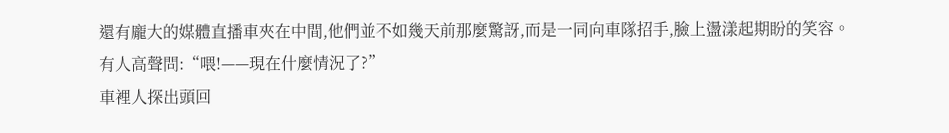還有龐大的媒體直播車夾在中間,他們並不如幾天前那麼驚訝,而是一同向車隊招手,臉上盪漾起期盼的笑容。
有人高聲問:“喂!——現在什麼情況了?”
車裡人探出頭回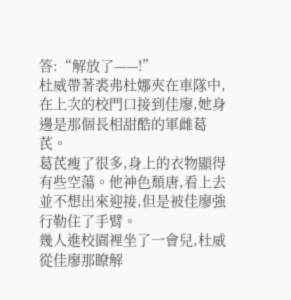答:“解放了——!”
杜威帶著裘弗杜娜夾在車隊中,在上次的校門口接到佳廖,她身邊是那個長相甜酷的軍雌葛芪。
葛芪瘦了很多,身上的衣物顯得有些空蕩。他神色頹唐,看上去並不想出來迎接,但是被佳廖強行勒住了手臂。
幾人進校園裡坐了一會兒,杜威從佳廖那瞭解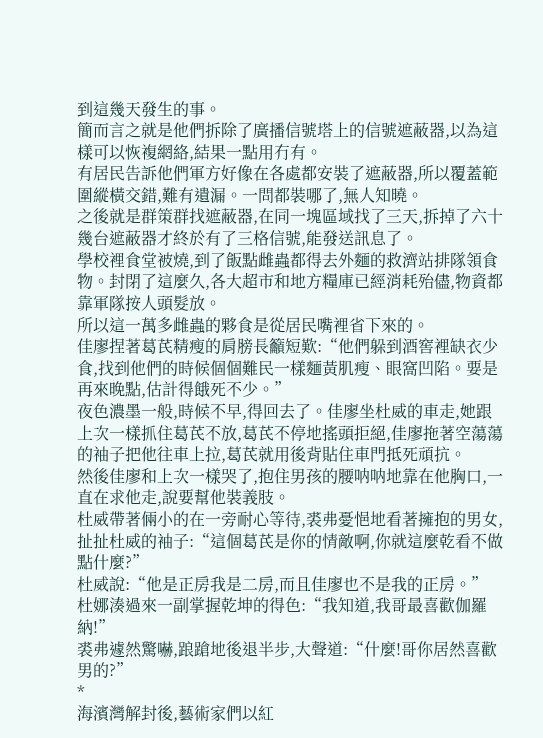到這幾天發生的事。
簡而言之就是他們拆除了廣播信號塔上的信號遮蔽器,以為這樣可以恢複網絡,結果一點用冇有。
有居民告訴他們軍方好像在各處都安裝了遮蔽器,所以覆蓋範圍縱橫交錯,難有遺漏。一問都裝哪了,無人知曉。
之後就是群策群找遮蔽器,在同一塊區域找了三天,拆掉了六十幾台遮蔽器才終於有了三格信號,能發送訊息了。
學校裡食堂被燒,到了飯點雌蟲都得去外麵的救濟站排隊領食物。封閉了這麼久,各大超市和地方糧庫已經消耗殆儘,物資都靠軍隊按人頭髮放。
所以這一萬多雌蟲的夥食是從居民嘴裡省下來的。
佳廖捏著葛芪精瘦的肩膀長籲短歎:“他們躲到酒窖裡缺衣少食,找到他們的時候個個難民一樣麵黃肌瘦、眼窩凹陷。要是再來晚點,估計得餓死不少。”
夜色濃墨一般,時候不早,得回去了。佳廖坐杜威的車走,她跟上次一樣抓住葛芪不放,葛芪不停地搖頭拒絕,佳廖拖著空蕩蕩的袖子把他往車上拉,葛芪就用後背貼住車門抵死頑抗。
然後佳廖和上次一樣哭了,抱住男孩的腰呐呐地靠在他胸口,一直在求他走,說要幫他裝義肢。
杜威帶著倆小的在一旁耐心等待,裘弗憂悒地看著擁抱的男女,扯扯杜威的袖子:“這個葛芪是你的情敵啊,你就這麼乾看不做點什麼?”
杜威說:“他是正房我是二房,而且佳廖也不是我的正房。”
杜娜湊過來一副掌握乾坤的得色:“我知道,我哥最喜歡伽羅納!”
裘弗遽然驚嚇,踉蹌地後退半步,大聲道:“什麼!哥你居然喜歡男的?”
*
海濱灣解封後,藝術家們以紅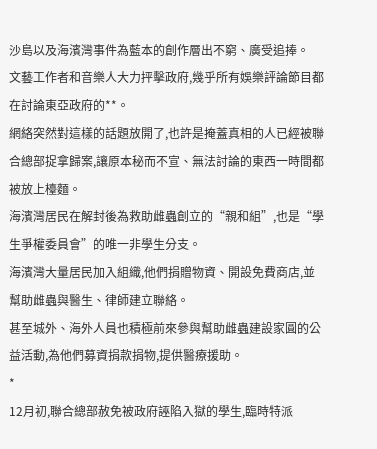沙島以及海濱灣事件為藍本的創作層出不窮、廣受追捧。
文藝工作者和音樂人大力抨擊政府,幾乎所有娛樂評論節目都在討論東亞政府的**。
網絡突然對這樣的話題放開了,也許是掩蓋真相的人已經被聯合總部捉拿歸案,讓原本秘而不宣、無法討論的東西一時間都被放上檯麵。
海濱灣居民在解封後為救助雌蟲創立的“親和組”,也是“學生爭權委員會”的唯一非學生分支。
海濱灣大量居民加入組織,他們捐贈物資、開設免費商店,並幫助雌蟲與醫生、律師建立聯絡。
甚至城外、海外人員也積極前來參與幫助雌蟲建設家圓的公益活動,為他們募資捐款捐物,提供醫療援助。
*
12月初,聯合總部赦免被政府誣陷入獄的學生,臨時特派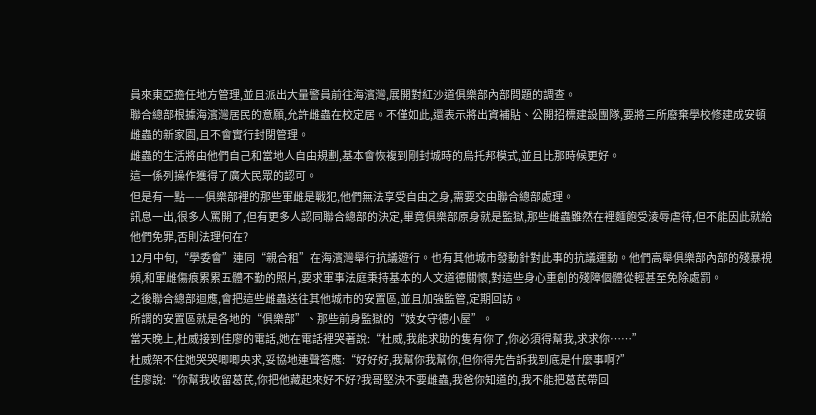員來東亞擔任地方管理,並且派出大量警員前往海濱灣,展開對紅沙道俱樂部內部問題的調查。
聯合總部根據海濱灣居民的意願,允許雌蟲在校定居。不僅如此,還表示將出資補貼、公開招標建設團隊,要將三所廢棄學校修建成安頓雌蟲的新家園,且不會實行封閉管理。
雌蟲的生活將由他們自己和當地人自由規劃,基本會恢複到剛封城時的烏托邦模式,並且比那時候更好。
這一係列操作獲得了廣大民眾的認可。
但是有一點——俱樂部裡的那些軍雌是戰犯,他們無法享受自由之身,需要交由聯合總部處理。
訊息一出,很多人罵開了,但有更多人認同聯合總部的決定,畢竟俱樂部原身就是監獄,那些雌蟲雖然在裡麵飽受淩辱虐待,但不能因此就給他們免罪,否則法理何在?
12月中旬,“學委會”連同“親合租”在海濱灣舉行抗議遊行。也有其他城市發動針對此事的抗議運動。他們高舉俱樂部內部的殘暴視頻,和軍雌傷痕累累五體不勤的照片,要求軍事法庭秉持基本的人文道德關懷,對這些身心重創的殘障個體從輕甚至免除處罰。
之後聯合總部迴應,會把這些雌蟲送往其他城市的安置區,並且加強監管,定期回訪。
所謂的安置區就是各地的“俱樂部”、那些前身監獄的“妓女守德小屋”。
當天晚上,杜威接到佳廖的電話,她在電話裡哭著說:“杜威,我能求助的隻有你了,你必須得幫我,求求你……”
杜威架不住她哭哭唧唧央求,妥協地連聲答應:“好好好,我幫你我幫你,但你得先告訴我到底是什麼事啊?”
佳廖說:“你幫我收留葛芪,你把他藏起來好不好?我哥堅決不要雌蟲,我爸你知道的,我不能把葛芪帶回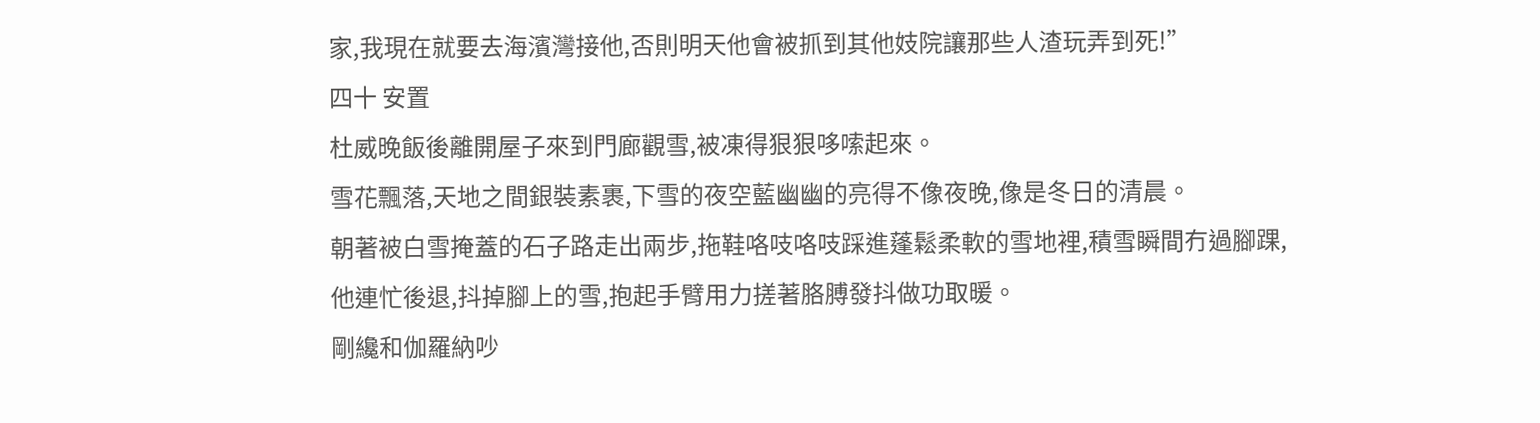家,我現在就要去海濱灣接他,否則明天他會被抓到其他妓院讓那些人渣玩弄到死!”
四十 安置
杜威晚飯後離開屋子來到門廊觀雪,被凍得狠狠哆嗦起來。
雪花飄落,天地之間銀裝素裹,下雪的夜空藍幽幽的亮得不像夜晚,像是冬日的清晨。
朝著被白雪掩蓋的石子路走出兩步,拖鞋咯吱咯吱踩進蓬鬆柔軟的雪地裡,積雪瞬間冇過腳踝,他連忙後退,抖掉腳上的雪,抱起手臂用力搓著胳膊發抖做功取暖。
剛纔和伽羅納吵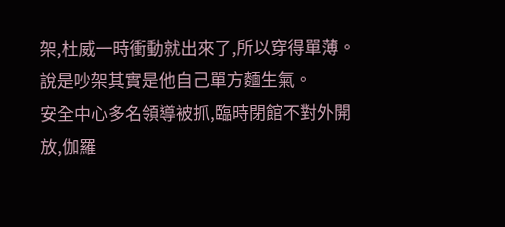架,杜威一時衝動就出來了,所以穿得單薄。說是吵架其實是他自己單方麵生氣。
安全中心多名領導被抓,臨時閉館不對外開放,伽羅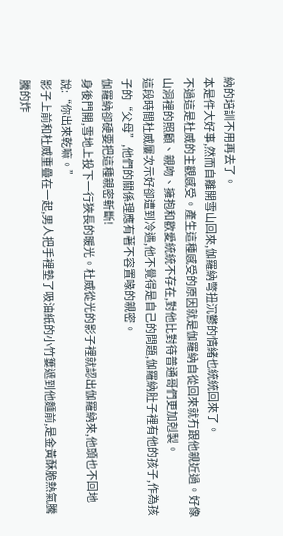納的培訓不用再去了。
本是件大好事,然而自離開雪山回來,伽羅納彆扭沉鬱的情緒也統統回來了。
不過這是杜威的主觀感受。產生這種感受的原因就是伽羅納自從回來就冇跟他親近過。好像山洞裡的照顧、親吻、擁抱和歡愛統統不存在,對他比對待普通哥們更加剋製。
這段時間杜威屢次示好卻遭到冷遇,他不覺得是自己的問題,伽羅納肚子裡有他的孩子,作為孩子的“父母”,他們的關係理應有著不容置喙的親密。
伽羅納卻硬要把這種親密斬斷!
身後門開,雪地上投下一行狹長的暖光。杜威從光的影子裡就認出伽羅納來,他頭也不回地說:“你出來乾嘛。”
影子上前和杜威重疊在一起,男人把手裡墊了吸油紙的小竹簍遞到他麵前,是金黃酥脆熱氣騰騰的炸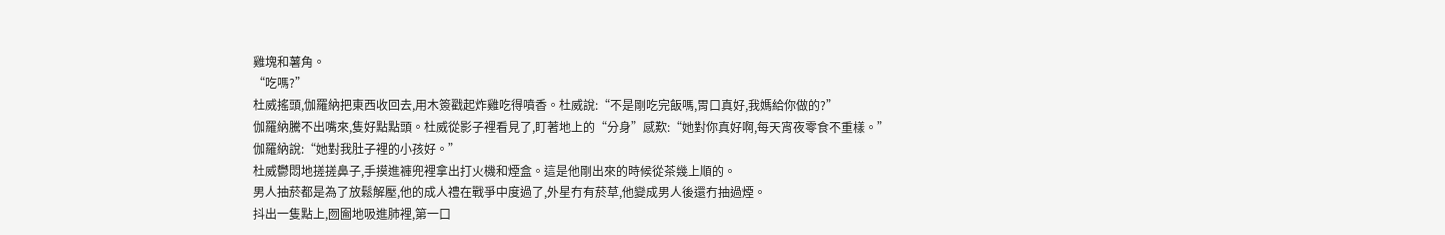雞塊和薯角。
“吃嗎?”
杜威搖頭,伽羅納把東西收回去,用木簽戳起炸雞吃得噴香。杜威說:“不是剛吃完飯嗎,胃口真好,我媽給你做的?”
伽羅納騰不出嘴來,隻好點點頭。杜威從影子裡看見了,盯著地上的“分身”感歎:“她對你真好啊,每天宵夜零食不重樣。”
伽羅納說:“她對我肚子裡的小孩好。”
杜威鬱悶地搓搓鼻子,手摸進褲兜裡拿出打火機和煙盒。這是他剛出來的時候從茶幾上順的。
男人抽菸都是為了放鬆解壓,他的成人禮在戰爭中度過了,外星冇有菸草,他變成男人後還冇抽過煙。
抖出一隻點上,囫圇地吸進肺裡,第一口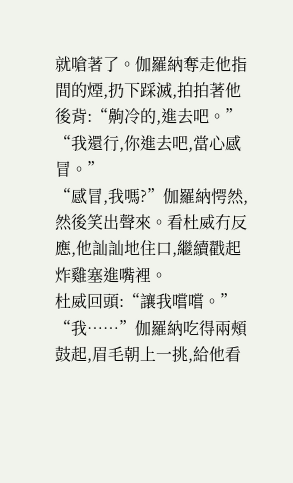就嗆著了。伽羅納奪走他指間的煙,扔下踩滅,拍拍著他後背:“齁冷的,進去吧。”
“我還行,你進去吧,當心感冒。”
“感冒,我嗎?”伽羅納愕然,然後笑出聲來。看杜威冇反應,他訕訕地住口,繼續戳起炸雞塞進嘴裡。
杜威回頭:“讓我嚐嚐。”
“我……”伽羅納吃得兩頰鼓起,眉毛朝上一挑,給他看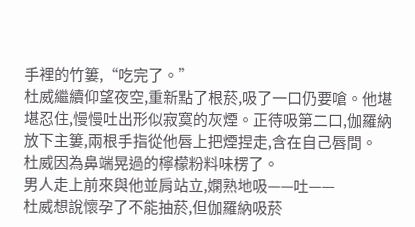手裡的竹簍,“吃完了。”
杜威繼續仰望夜空,重新點了根菸,吸了一口仍要嗆。他堪堪忍住,慢慢吐出形似寂寞的灰煙。正待吸第二口,伽羅納放下主簍,兩根手指從他唇上把煙捏走,含在自己唇間。
杜威因為鼻端晃過的檸檬粉料味楞了。
男人走上前來與他並肩站立,嫻熟地吸——吐——
杜威想說懷孕了不能抽菸,但伽羅納吸菸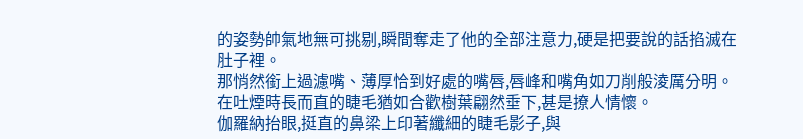的姿勢帥氣地無可挑剔,瞬間奪走了他的全部注意力,硬是把要說的話掐滅在肚子裡。
那悄然銜上過濾嘴、薄厚恰到好處的嘴唇,唇峰和嘴角如刀削般淩厲分明。在吐煙時長而直的睫毛猶如合歡樹葉翩然垂下,甚是撩人情懷。
伽羅納抬眼,挺直的鼻梁上印著纖細的睫毛影子,與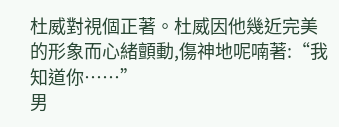杜威對視個正著。杜威因他幾近完美的形象而心緒顫動,傷神地呢喃著:“我知道你……”
男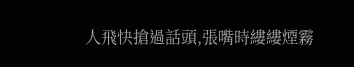人飛快搶過話頭,張嘴時縷縷煙霧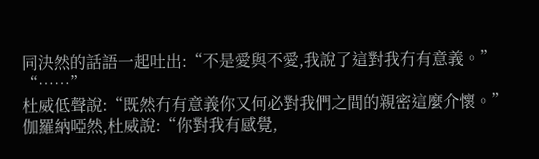同決然的話語一起吐出:“不是愛與不愛,我說了這對我冇有意義。”
“……”
杜威低聲說:“既然冇有意義你又何必對我們之間的親密這麼介懷。”
伽羅納啞然,杜威說:“你對我有感覺,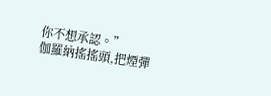你不想承認。”
伽羅納搖搖頭,把煙彈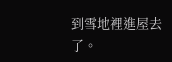到雪地裡進屋去了。